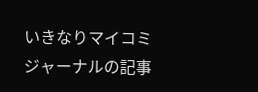いきなりマイコミジャーナルの記事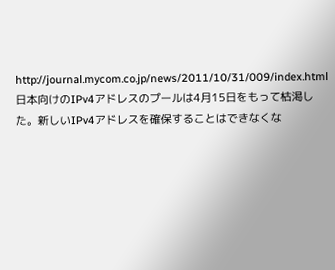http://journal.mycom.co.jp/news/2011/10/31/009/index.html
日本向けのIPv4アドレスのプールは4月15日をもって枯渇した。新しいIPv4アドレスを確保することはできなくな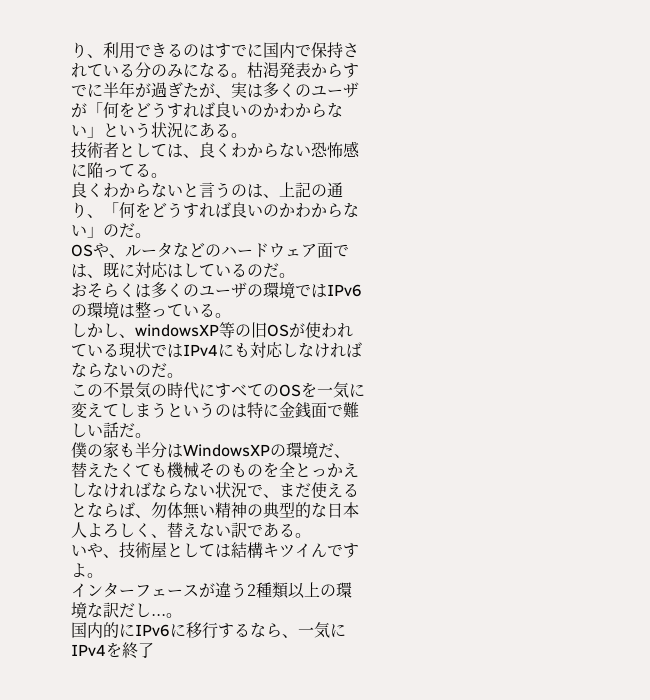り、利用できるのはすでに国内で保持されている分のみになる。枯渇発表からすでに半年が過ぎたが、実は多くのユーザが「何をどうすれば良いのかわからない」という状況にある。
技術者としては、良くわからない恐怖感に陥ってる。
良くわからないと言うのは、上記の通り、「何をどうすれば良いのかわからない」のだ。
OSや、ルータなどのハードウェア面では、既に対応はしているのだ。
おそらくは多くのユーザの環境ではIPv6の環境は整っている。
しかし、windowsXP等の旧OSが使われている現状ではIPv4にも対応しなければならないのだ。
この不景気の時代にすべてのOSを一気に変えてしまうというのは特に金銭面で難しい話だ。
僕の家も半分はWindowsXPの環境だ、替えたくても機械そのものを全とっかえしなければならない状況で、まだ使えるとならば、勿体無い精神の典型的な日本人よろしく、替えない訳である。
いや、技術屋としては結構キツイんですよ。
インターフェースが違う2種類以上の環境な訳だし...。
国内的にIPv6に移行するなら、一気にIPv4を終了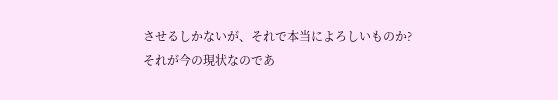させるしかないが、それで本当によろしいものか?
それが今の現状なのであ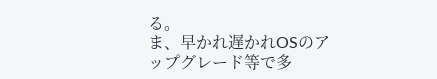る。
ま、早かれ遅かれOSのアップグレード等で多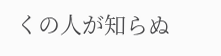くの人が知らぬ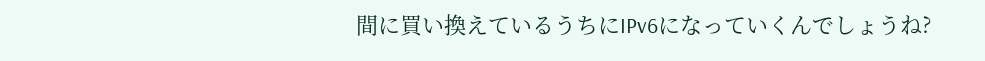間に買い換えているうちにIPv6になっていくんでしょうね?